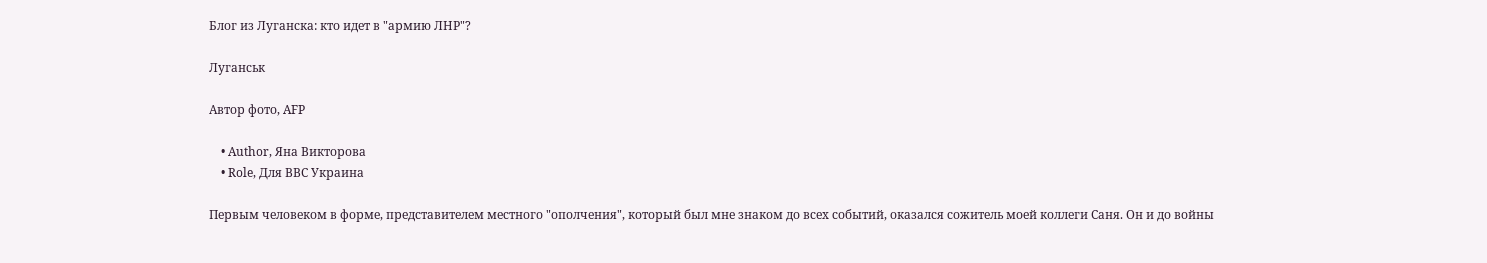Блог из Луганска: кто идет в "армию ЛНР"?

Луганськ

Автор фото, AFP

    • Author, Яна Викторова
    • Role, Для ВВС Украина

Первым человеком в форме, представителем местного "ополчения", который был мне знаком до всех событий, оказался сожитель моей коллеги Саня. Он и до войны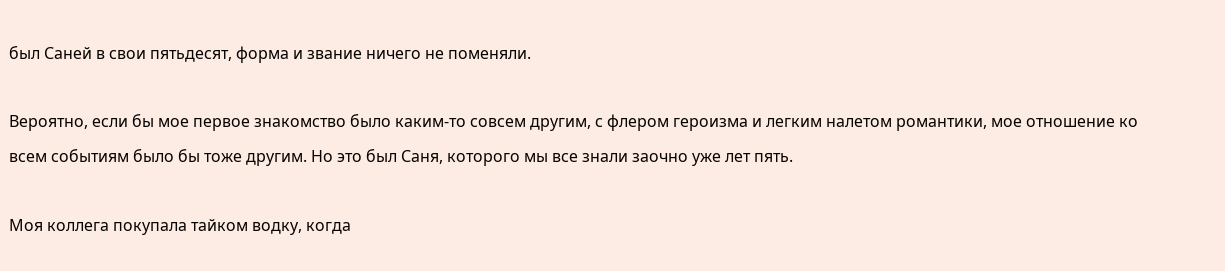был Саней в свои пятьдесят, форма и звание ничего не поменяли.

Вероятно, если бы мое первое знакомство было каким-то совсем другим, с флером героизма и легким налетом романтики, мое отношение ко всем событиям было бы тоже другим. Но это был Саня, которого мы все знали заочно уже лет пять.

Моя коллега покупала тайком водку, когда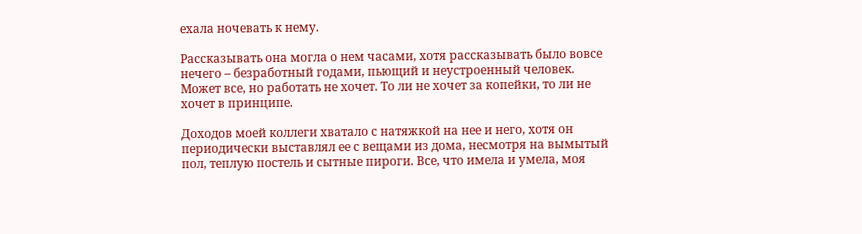ехала ночевать к нему.

Рассказывать она могла о нем часами, хотя рассказывать было вовсе нечего – безработный годами, пьющий и неустроенный человек. Может все, но работать не хочет. То ли не хочет за копейки, то ли не хочет в принципе.

Доходов моей коллеги хватало с натяжкой на нее и него, хотя он периодически выставлял ее с вещами из дома, несмотря на вымытый пол, теплую постель и сытные пироги. Все, что имела и умела, моя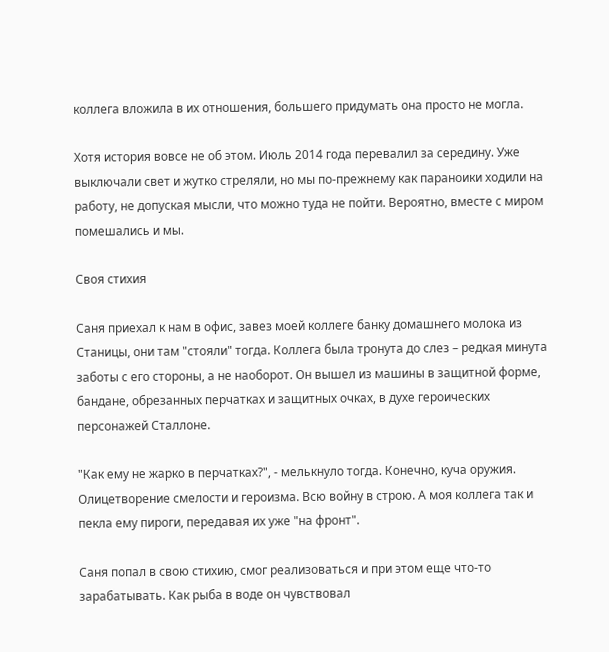коллега вложила в их отношения, большего придумать она просто не могла.

Хотя история вовсе не об этом. Июль 2014 года перевалил за середину. Уже выключали свет и жутко стреляли, но мы по-прежнему как параноики ходили на работу, не допуская мысли, что можно туда не пойти. Вероятно, вместе с миром помешались и мы.

Своя стихия

Саня приехал к нам в офис, завез моей коллеге банку домашнего молока из Станицы, они там "стояли" тогда. Коллега была тронута до слез – редкая минута заботы с его стороны, а не наоборот. Он вышел из машины в защитной форме, бандане, обрезанных перчатках и защитных очках, в духе героических персонажей Сталлоне.

"Как ему не жарко в перчатках?", - мелькнуло тогда. Конечно, куча оружия. Олицетворение смелости и героизма. Всю войну в строю. А моя коллега так и пекла ему пироги, передавая их уже "на фронт".

Саня попал в свою стихию, смог реализоваться и при этом еще что-то зарабатывать. Как рыба в воде он чувствовал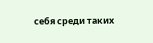себя среди таких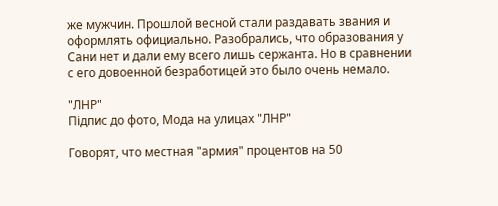же мужчин. Прошлой весной стали раздавать звания и оформлять официально. Разобрались, что образования у Сани нет и дали ему всего лишь сержанта. Но в сравнении с его довоенной безработицей это было очень немало.

"ЛНР"
Підпис до фото, Мода на улицах "ЛНР"

Говорят, что местная "армия" процентов на 50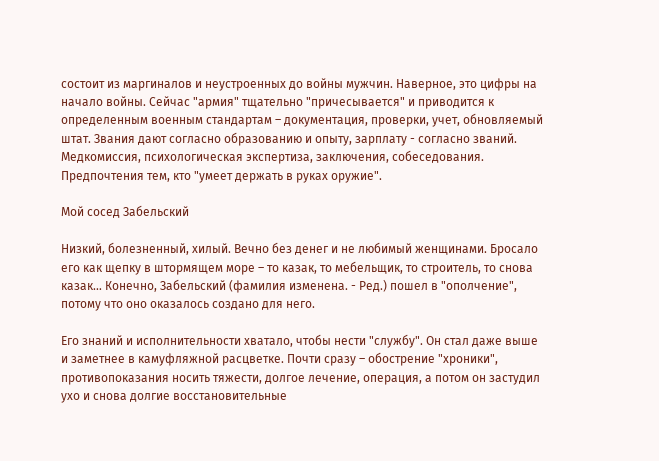состоит из маргиналов и неустроенных до войны мужчин. Наверное, это цифры на начало войны. Сейчас "армия" тщательно "причесывается" и приводится к определенным военным стандартам – документация, проверки, учет, обновляемый штат. Звания дают согласно образованию и опыту, зарплату - согласно званий. Медкомиссия, психологическая экспертиза, заключения, собеседования. Предпочтения тем, кто "умеет держать в руках оружие".

Мой сосед Забельский

Низкий, болезненный, хилый. Вечно без денег и не любимый женщинами. Бросало его как щепку в штормящем море – то казак, то мебельщик, то строитель, то снова казак… Конечно, Забельский (фамилия изменена. - Ред.) пошел в "ополчение", потому что оно оказалось создано для него.

Его знаний и исполнительности хватало, чтобы нести "службу". Он стал даже выше и заметнее в камуфляжной расцветке. Почти сразу – обострение "хроники", противопоказания носить тяжести, долгое лечение, операция, а потом он застудил ухо и снова долгие восстановительные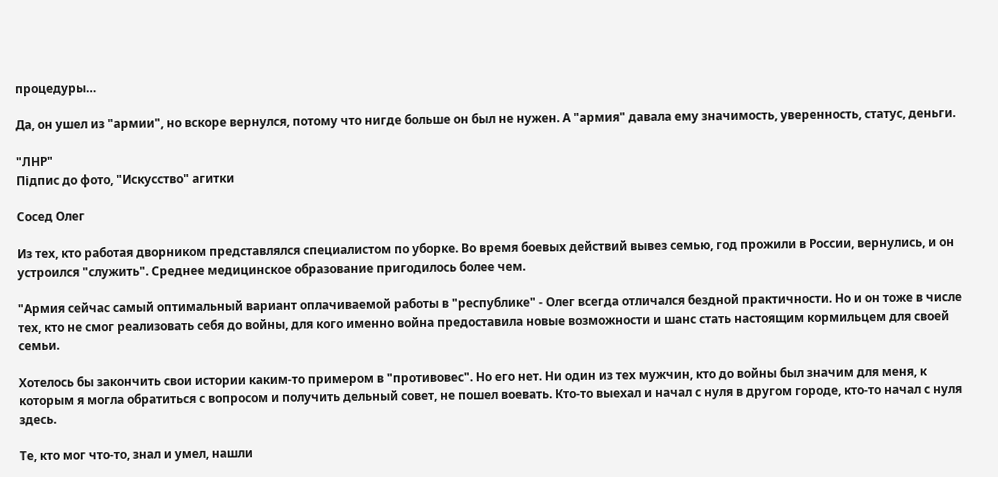процедуры…

Да, он ушел из "армии", но вскоре вернулся, потому что нигде больше он был не нужен. А "армия" давала ему значимость, уверенность, статус, деньги.

"ЛНР"
Підпис до фото, "Искусство" агитки

Сосед Олег

Из тех, кто работая дворником представлялся специалистом по уборке. Во время боевых действий вывез семью, год прожили в России, вернулись, и он устроился "служить". Среднее медицинское образование пригодилось более чем.

"Армия сейчас самый оптимальный вариант оплачиваемой работы в "республике" - Олег всегда отличался бездной практичности. Но и он тоже в числе тех, кто не смог реализовать себя до войны, для кого именно война предоставила новые возможности и шанс стать настоящим кормильцем для своей семьи.

Хотелось бы закончить свои истории каким-то примером в "противовес". Но его нет. Ни один из тех мужчин, кто до войны был значим для меня, к которым я могла обратиться с вопросом и получить дельный совет, не пошел воевать. Кто-то выехал и начал с нуля в другом городе, кто-то начал с нуля здесь.

Те, кто мог что-то, знал и умел, нашли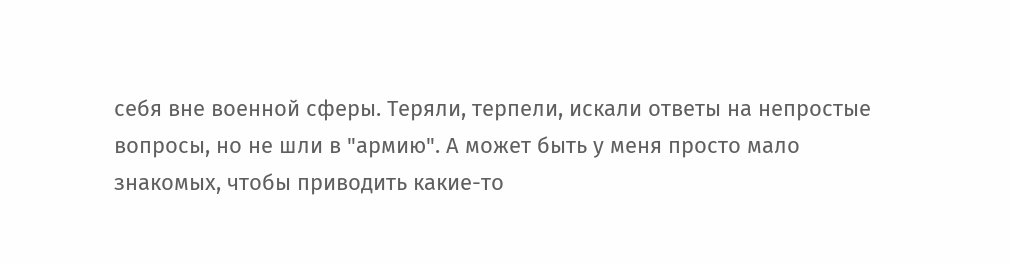себя вне военной сферы. Теряли, терпели, искали ответы на непростые вопросы, но не шли в "армию". А может быть у меня просто мало знакомых, чтобы приводить какие-то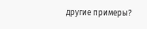другие примеры?